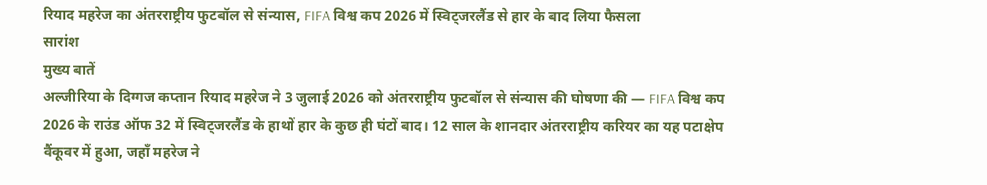रियाद महरेज का अंतरराष्ट्रीय फुटबॉल से संन्यास, FIFA विश्व कप 2026 में स्विट्जरलैंड से हार के बाद लिया फैसला
सारांश
मुख्य बातें
अल्जीरिया के दिग्गज कप्तान रियाद महरेज ने 3 जुलाई 2026 को अंतरराष्ट्रीय फुटबॉल से संन्यास की घोषणा की — FIFA विश्व कप 2026 के राउंड ऑफ 32 में स्विट्जरलैंड के हाथों हार के कुछ ही घंटों बाद। 12 साल के शानदार अंतरराष्ट्रीय करियर का यह पटाक्षेप वैंकूवर में हुआ, जहाँ महरेज ने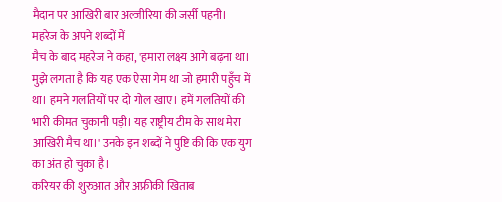मैदान पर आखिरी बार अल्जीरिया की जर्सी पहनी।
महरेज के अपने शब्दों में
मैच के बाद महरेज ने कहा, 'हमारा लक्ष्य आगे बढ़ना था। मुझे लगता है कि यह एक ऐसा गेम था जो हमारी पहुँच में था। हमने गलतियों पर दो गोल खाए। हमें गलतियों की भारी कीमत चुकानी पड़ी। यह राष्ट्रीय टीम के साथ मेरा आखिरी मैच था।' उनके इन शब्दों ने पुष्टि की कि एक युग का अंत हो चुका है।
करियर की शुरुआत और अफ्रीकी खिताब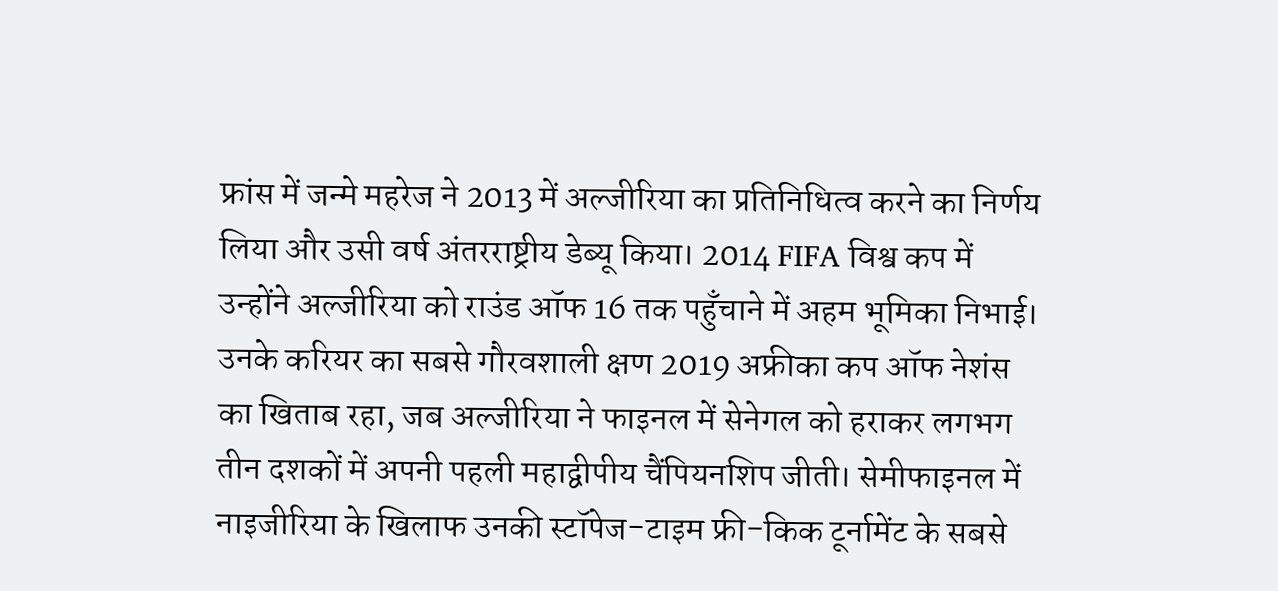फ्रांस में जन्मे महरेज ने 2013 में अल्जीरिया का प्रतिनिधित्व करने का निर्णय लिया और उसी वर्ष अंतरराष्ट्रीय डेब्यू किया। 2014 FIFA विश्व कप में उन्होंने अल्जीरिया को राउंड ऑफ 16 तक पहुँचाने में अहम भूमिका निभाई। उनके करियर का सबसे गौरवशाली क्षण 2019 अफ्रीका कप ऑफ नेशंस का खिताब रहा, जब अल्जीरिया ने फाइनल में सेनेगल को हराकर लगभग तीन दशकों में अपनी पहली महाद्वीपीय चैंपियनशिप जीती। सेमीफाइनल में नाइजीरिया के खिलाफ उनकी स्टॉपेज-टाइम फ्री-किक टूर्नामेंट के सबसे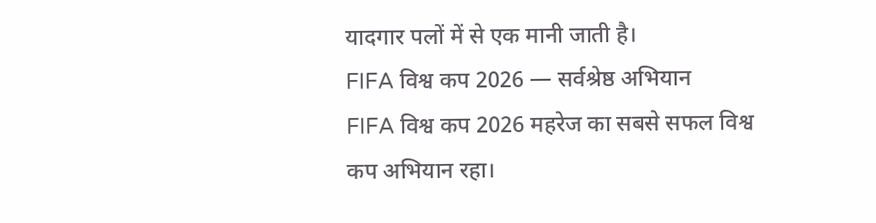यादगार पलों में से एक मानी जाती है।
FIFA विश्व कप 2026 — सर्वश्रेष्ठ अभियान
FIFA विश्व कप 2026 महरेज का सबसे सफल विश्व कप अभियान रहा।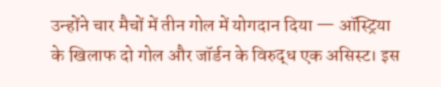उन्होंने चार मैचों में तीन गोल में योगदान दिया — ऑस्ट्रिया के खिलाफ दो गोल और जॉर्डन के विरुद्ध एक असिस्ट। इस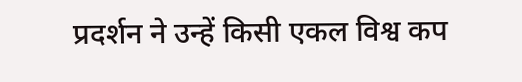प्रदर्शन ने उन्हें किसी एकल विश्व कप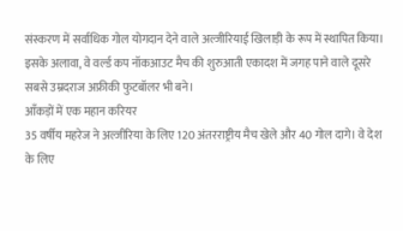संस्करण में सर्वाधिक गोल योगदान देने वाले अल्जीरियाई खिलाड़ी के रूप में स्थापित किया। इसके अलावा, वे वर्ल्ड कप नॉकआउट मैच की शुरुआती एकादश में जगह पाने वाले दूसरे सबसे उम्रदराज अफ्रीकी फुटबॉलर भी बने।
आँकड़ों में एक महान करियर
35 वर्षीय महरेज ने अल्जीरिया के लिए 120 अंतरराष्ट्रीय मैच खेले और 40 गोल दागे। वे देश के लिए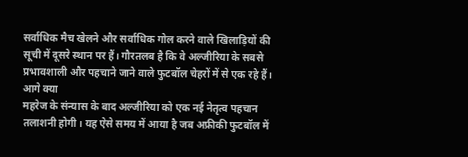सर्वाधिक मैच खेलने और सर्वाधिक गोल करने वाले खिलाड़ियों की सूची में दूसरे स्थान पर हैं। गौरतलब है कि वे अल्जीरिया के सबसे प्रभावशाली और पहचाने जाने वाले फुटबॉल चेहरों में से एक रहे हैं।
आगे क्या
महरेज के संन्यास के बाद अल्जीरिया को एक नई नेतृत्व पहचान तलाशनी होगी। यह ऐसे समय में आया है जब अफ्रीकी फुटबॉल में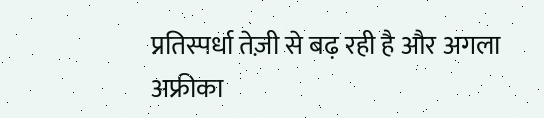प्रतिस्पर्धा तेज़ी से बढ़ रही है और अगला अफ्रीका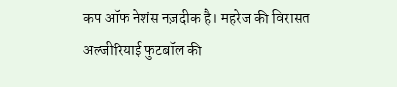कप ऑफ नेशंस नज़दीक है। महरेज की विरासत अल्जीरियाई फुटबॉल की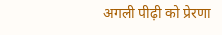अगली पीढ़ी को प्रेरणा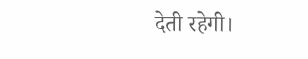देती रहेगी।